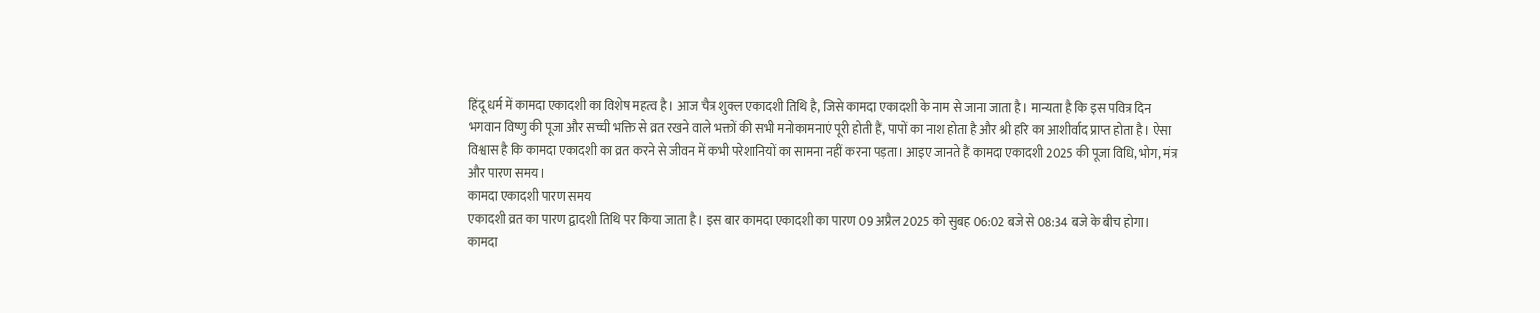हिंदू धर्म में कामदा एकादशी का विशेष महत्व है। आज चैत्र शुक्ल एकादशी तिथि है, जिसे कामदा एकादशी के नाम से जाना जाता है। मान्यता है कि इस पवित्र दिन भगवान विष्णु की पूजा और सच्ची भक्ति से व्रत रखने वाले भक्तों की सभी मनोकामनाएं पूरी होती हैं, पापों का नाश होता है और श्री हरि का आशीर्वाद प्राप्त होता है। ऐसा विश्वास है कि कामदा एकादशी का व्रत करने से जीवन में कभी परेशानियों का सामना नहीं करना पड़ता। आइए जानते हैं कामदा एकादशी 2025 की पूजा विधि, भोग, मंत्र और पारण समय।
कामदा एकादशी पारण समय
एकादशी व्रत का पारण द्वादशी तिथि पर किया जाता है। इस बार कामदा एकादशी का पारण 09 अप्रैल 2025 को सुबह 06:02 बजे से 08:34 बजे के बीच होगा।
कामदा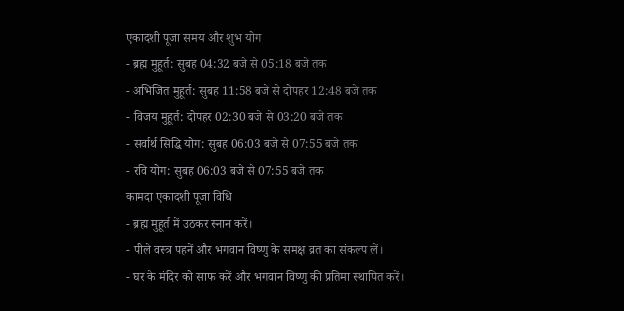एकादशी पूजा समय और शुभ योग
- ब्रह्म मुहूर्त: सुबह 04:32 बजे से 05:18 बजे तक
- अभिजित मुहूर्त: सुबह 11:58 बजे से दोपहर 12:48 बजे तक
- विजय मुहूर्त: दोपहर 02:30 बजे से 03:20 बजे तक
- सर्वार्थ सिद्धि योग: सुबह 06:03 बजे से 07:55 बजे तक
- रवि योग: सुबह 06:03 बजे से 07:55 बजे तक
कामदा एकादशी पूजा विधि
- ब्रह्म मुहूर्त में उठकर स्नान करें।
- पीले वस्त्र पहनें और भगवान विष्णु के समक्ष व्रत का संकल्प लें।
- घर के मंदिर को साफ करें और भगवान विष्णु की प्रतिमा स्थापित करें।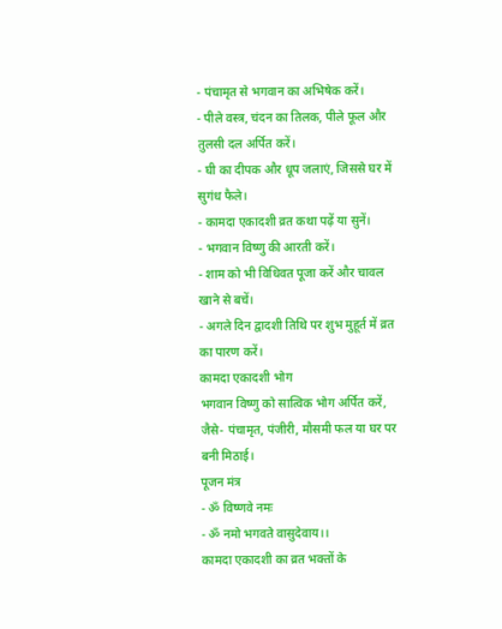- पंचामृत से भगवान का अभिषेक करें।
- पीले वस्त्र, चंदन का तिलक, पीले फूल और तुलसी दल अर्पित करें।
- घी का दीपक और धूप जलाएं, जिससे घर में सुगंध फैले।
- कामदा एकादशी व्रत कथा पढ़ें या सुनें।
- भगवान विष्णु की आरती करें।
- शाम को भी विधिवत पूजा करें और चावल खाने से बचें।
- अगले दिन द्वादशी तिथि पर शुभ मुहूर्त में व्रत का पारण करें।
कामदा एकादशी भोग
भगवान विष्णु को सात्विक भोग अर्पित करें, जैसे- पंचामृत, पंजीरी, मौसमी फल या घर पर बनी मिठाई।
पूजन मंत्र
- ॐ विष्णवे नमः
- ॐ नमो भगवते वासुदेवाय।।
कामदा एकादशी का व्रत भक्तों के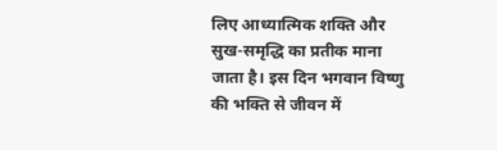लिए आध्यात्मिक शक्ति और सुख-समृद्धि का प्रतीक माना जाता है। इस दिन भगवान विष्णु की भक्ति से जीवन में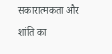सकारात्मकता और शांति का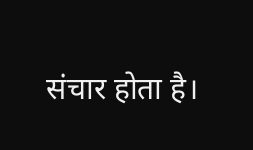संचार होता है।